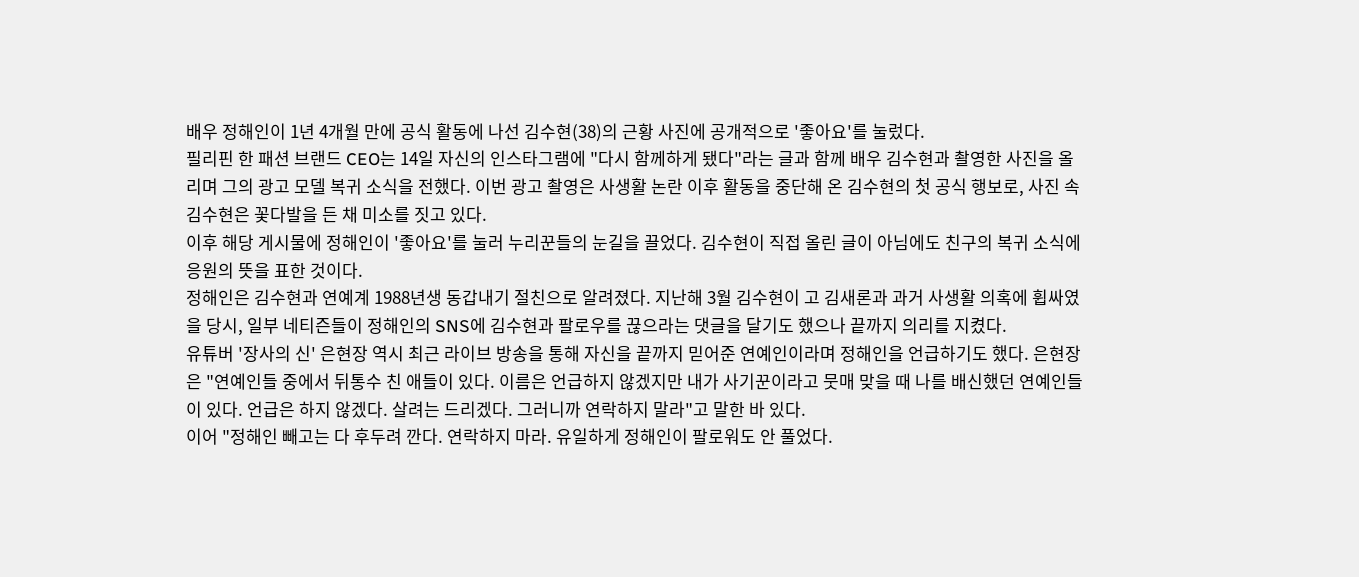배우 정해인이 1년 4개월 만에 공식 활동에 나선 김수현(38)의 근황 사진에 공개적으로 '좋아요'를 눌렀다.
필리핀 한 패션 브랜드 CEO는 14일 자신의 인스타그램에 "다시 함께하게 됐다"라는 글과 함께 배우 김수현과 촬영한 사진을 올리며 그의 광고 모델 복귀 소식을 전했다. 이번 광고 촬영은 사생활 논란 이후 활동을 중단해 온 김수현의 첫 공식 행보로, 사진 속 김수현은 꽃다발을 든 채 미소를 짓고 있다.
이후 해당 게시물에 정해인이 '좋아요'를 눌러 누리꾼들의 눈길을 끌었다. 김수현이 직접 올린 글이 아님에도 친구의 복귀 소식에 응원의 뜻을 표한 것이다.
정해인은 김수현과 연예계 1988년생 동갑내기 절친으로 알려졌다. 지난해 3월 김수현이 고 김새론과 과거 사생활 의혹에 휩싸였을 당시, 일부 네티즌들이 정해인의 SNS에 김수현과 팔로우를 끊으라는 댓글을 달기도 했으나 끝까지 의리를 지켰다.
유튜버 '장사의 신' 은현장 역시 최근 라이브 방송을 통해 자신을 끝까지 믿어준 연예인이라며 정해인을 언급하기도 했다. 은현장은 "연예인들 중에서 뒤통수 친 애들이 있다. 이름은 언급하지 않겠지만 내가 사기꾼이라고 뭇매 맞을 때 나를 배신했던 연예인들이 있다. 언급은 하지 않겠다. 살려는 드리겠다. 그러니까 연락하지 말라"고 말한 바 있다.
이어 "정해인 빼고는 다 후두려 깐다. 연락하지 마라. 유일하게 정해인이 팔로워도 안 풀었다.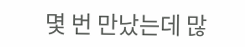몇 번 만났는데 많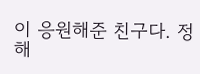이 응원해준 친구다. 정해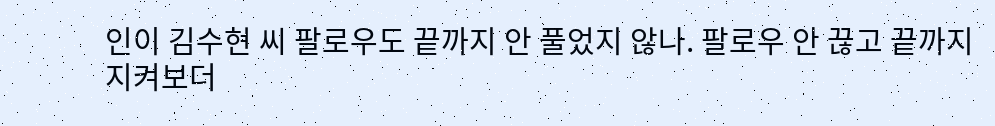인이 김수현 씨 팔로우도 끝까지 안 풀었지 않나. 팔로우 안 끊고 끝까지 지켜보더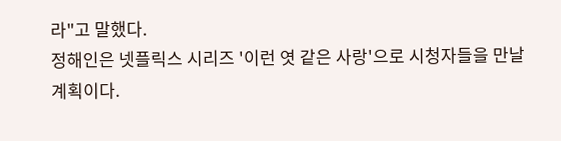라"고 말했다.
정해인은 넷플릭스 시리즈 '이런 엿 같은 사랑'으로 시청자들을 만날 계획이다.